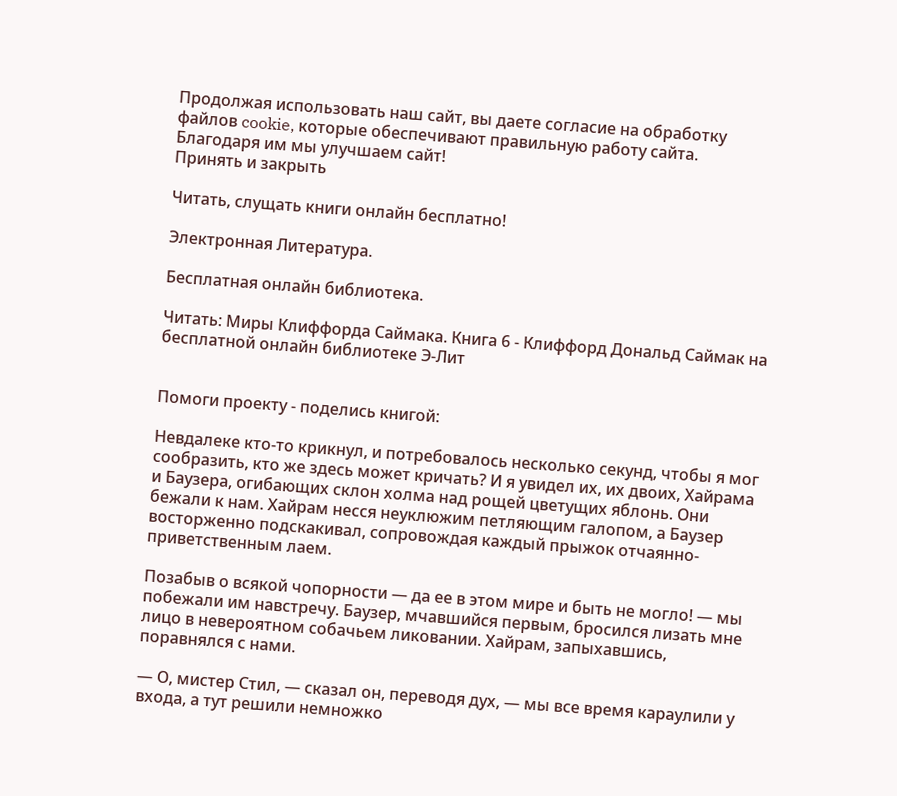Продолжая использовать наш сайт, вы даете согласие на обработку файлов cookie, которые обеспечивают правильную работу сайта. Благодаря им мы улучшаем сайт!
Принять и закрыть

Читать, слущать книги онлайн бесплатно!

Электронная Литература.

Бесплатная онлайн библиотека.

Читать: Миры Клиффорда Саймака. Книга 6 - Клиффорд Дональд Саймак на бесплатной онлайн библиотеке Э-Лит


Помоги проекту - поделись книгой:

Невдалеке кто-то крикнул, и потребовалось несколько секунд, чтобы я мог сообразить, кто же здесь может кричать? И я увидел их, их двоих, Хайрама и Баузера, огибающих склон холма над рощей цветущих яблонь. Они бежали к нам. Хайрам несся неуклюжим петляющим галопом, а Баузер восторженно подскакивал, сопровождая каждый прыжок отчаянно-приветственным лаем.

Позабыв о всякой чопорности — да ее в этом мире и быть не могло! — мы побежали им навстречу. Баузер, мчавшийся первым, бросился лизать мне лицо в невероятном собачьем ликовании. Хайрам, запыхавшись, поравнялся с нами.

— О, мистер Стил, — сказал он, переводя дух, — мы все время караулили у входа, а тут решили немножко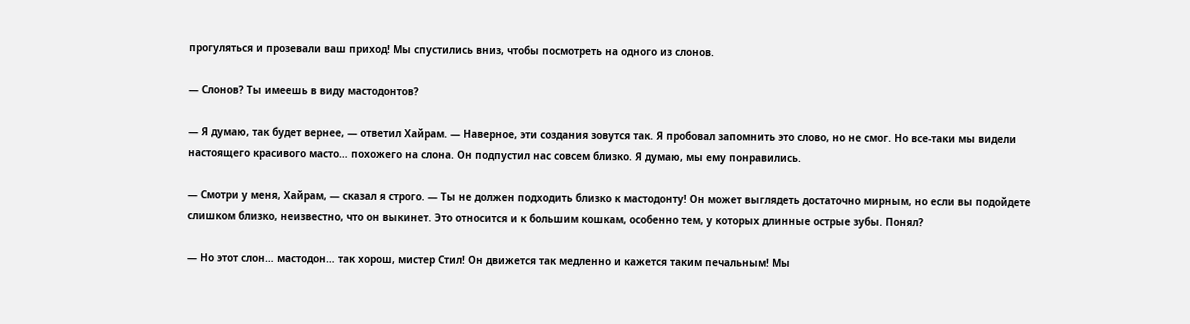прогуляться и прозевали ваш приход! Мы спустились вниз, чтобы посмотреть на одного из слонов.

— Слонов? Ты имеешь в виду мастодонтов?

— Я думаю, так будет вернее, — ответил Хайрам. — Наверное, эти создания зовутся так. Я пробовал запомнить это слово, но не смог. Но все-таки мы видели настоящего красивого масто… похожего на слона. Он подпустил нас совсем близко. Я думаю, мы ему понравились.

— Смотри у меня, Хайрам, — сказал я строго. — Ты не должен подходить близко к мастодонту! Он может выглядеть достаточно мирным, но если вы подойдете слишком близко, неизвестно, что он выкинет. Это относится и к большим кошкам, особенно тем, у которых длинные острые зубы. Понял?

— Но этот слон… мастодон… так хорош, мистер Стил! Он движется так медленно и кажется таким печальным! Мы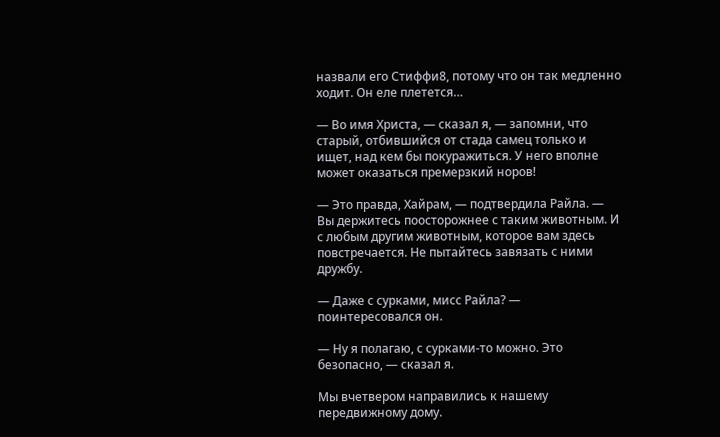назвали его Стиффи8, потому что он так медленно ходит. Он еле плетется…

— Во имя Христа, — сказал я, — запомни, что старый, отбившийся от стада самец только и ищет, над кем бы покуражиться. У него вполне может оказаться премерзкий норов!

— Это правда, Хайрам, — подтвердила Райла. — Вы держитесь поосторожнее с таким животным. И с любым другим животным, которое вам здесь повстречается. Не пытайтесь завязать с ними дружбу.

— Даже с сурками, мисс Райла? — поинтересовался он.

— Ну я полагаю, с сурками-то можно. Это безопасно, — сказал я.

Мы вчетвером направились к нашему передвижному дому.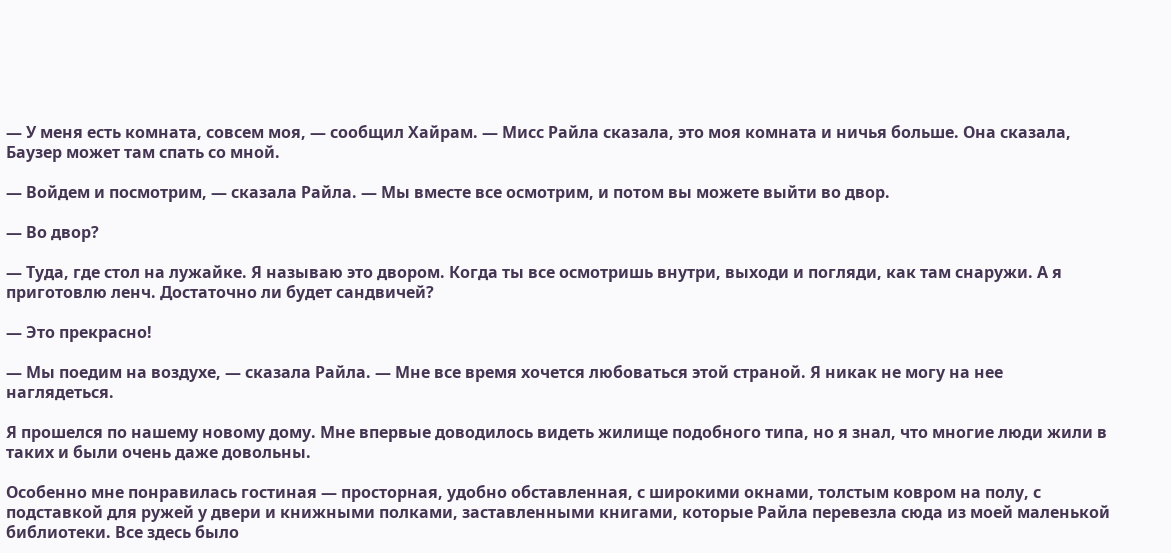— У меня есть комната, совсем моя, — сообщил Хайрам. — Мисс Райла сказала, это моя комната и ничья больше. Она сказала, Баузер может там спать со мной.

— Войдем и посмотрим, — сказала Райла. — Мы вместе все осмотрим, и потом вы можете выйти во двор.

— Во двор?

— Туда, где стол на лужайке. Я называю это двором. Когда ты все осмотришь внутри, выходи и погляди, как там снаружи. А я приготовлю ленч. Достаточно ли будет сандвичей?

— Это прекрасно!

— Мы поедим на воздухе, — сказала Райла. — Мне все время хочется любоваться этой страной. Я никак не могу на нее наглядеться.

Я прошелся по нашему новому дому. Мне впервые доводилось видеть жилище подобного типа, но я знал, что многие люди жили в таких и были очень даже довольны.

Особенно мне понравилась гостиная — просторная, удобно обставленная, с широкими окнами, толстым ковром на полу, с подставкой для ружей у двери и книжными полками, заставленными книгами, которые Райла перевезла сюда из моей маленькой библиотеки. Все здесь было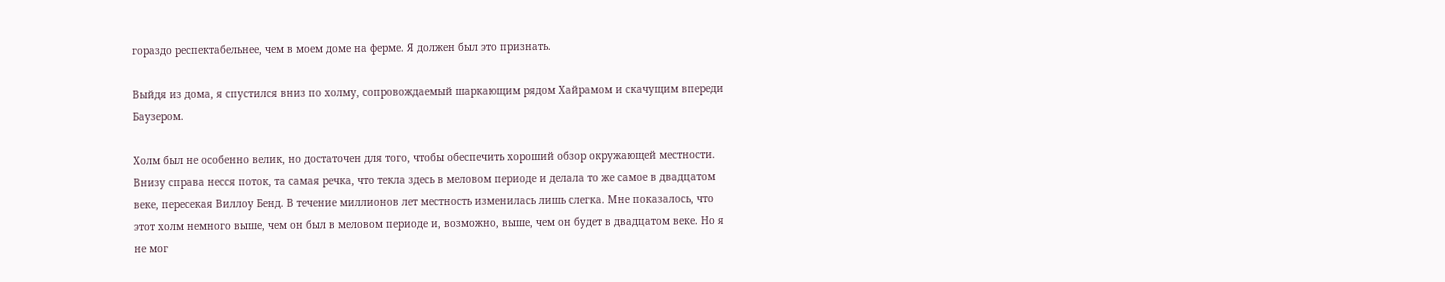гораздо респектабельнее, чем в моем доме на ферме. Я должен был это признать.

Выйдя из дома, я спустился вниз по холму, сопровождаемый шаркающим рядом Хайрамом и скачущим впереди Баузером.

Холм был не особенно велик, но достаточен для того, чтобы обеспечить хороший обзор окружающей местности. Внизу справа несся поток, та самая речка, что текла здесь в меловом периоде и делала то же самое в двадцатом веке, пересекая Виллоу Бенд. В течение миллионов лет местность изменилась лишь слегка. Мне показалось, что этот холм немного выше, чем он был в меловом периоде и, возможно, выше, чем он будет в двадцатом веке. Но я не мог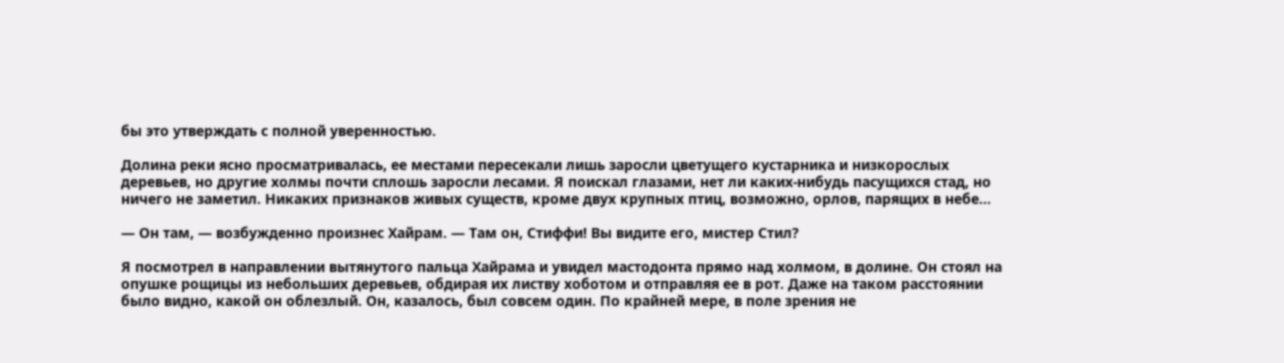бы это утверждать с полной уверенностью.

Долина реки ясно просматривалась, ее местами пересекали лишь заросли цветущего кустарника и низкорослых деревьев, но другие холмы почти сплошь заросли лесами. Я поискал глазами, нет ли каких-нибудь пасущихся стад, но ничего не заметил. Никаких признаков живых существ, кроме двух крупных птиц, возможно, орлов, парящих в небе…

— Он там, — возбужденно произнес Хайрам. — Там он, Стиффи! Вы видите его, мистер Стил?

Я посмотрел в направлении вытянутого пальца Хайрама и увидел мастодонта прямо над холмом, в долине. Он стоял на опушке рощицы из небольших деревьев, обдирая их листву хоботом и отправляя ее в рот. Даже на таком расстоянии было видно, какой он облезлый. Он, казалось, был совсем один. По крайней мере, в поле зрения не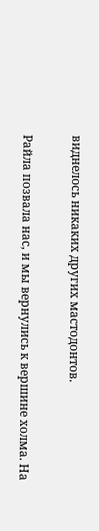виднелось никаких других мастодонтов.

Райла позвала нас, и мы вернулись к вершине холма. На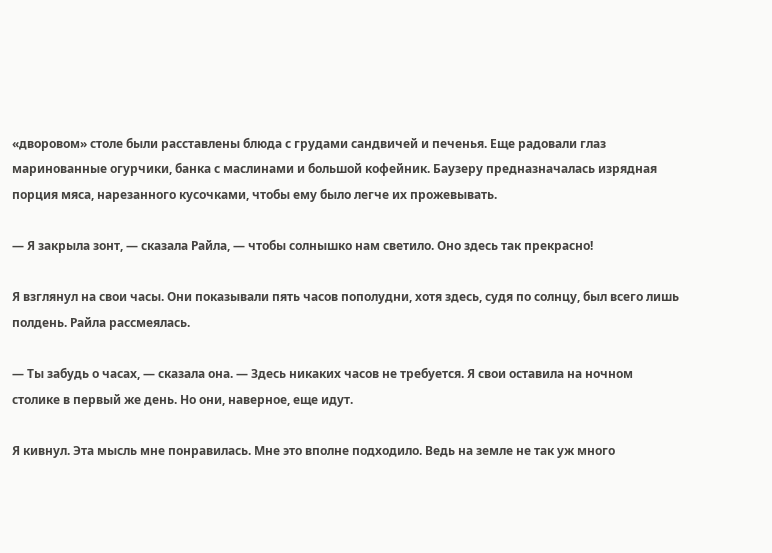«дворовом» столе были расставлены блюда с грудами сандвичей и печенья. Еще радовали глаз маринованные огурчики, банка с маслинами и большой кофейник. Баузеру предназначалась изрядная порция мяса, нарезанного кусочками, чтобы ему было легче их прожевывать.

— Я закрыла зонт, — сказала Райла, — чтобы солнышко нам светило. Оно здесь так прекрасно!

Я взглянул на свои часы. Они показывали пять часов пополудни, хотя здесь, судя по солнцу, был всего лишь полдень. Райла рассмеялась.

— Ты забудь о часах, — сказала она. — Здесь никаких часов не требуется. Я свои оставила на ночном столике в первый же день. Но они, наверное, еще идут.

Я кивнул. Эта мысль мне понравилась. Мне это вполне подходило. Ведь на земле не так уж много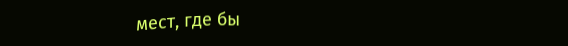мест, где бы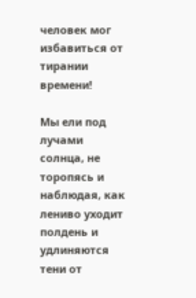человек мог избавиться от тирании времени!

Мы ели под лучами солнца, не торопясь и наблюдая, как лениво уходит полдень и удлиняются тени от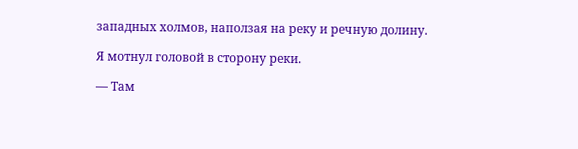западных холмов, наползая на реку и речную долину.

Я мотнул головой в сторону реки.

— Там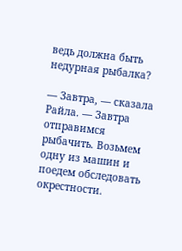ведь должна быть недурная рыбалка?

— Завтра, — сказала Райла. — Завтра отправимся рыбачить. Возьмем одну из машин и поедем обследовать окрестности.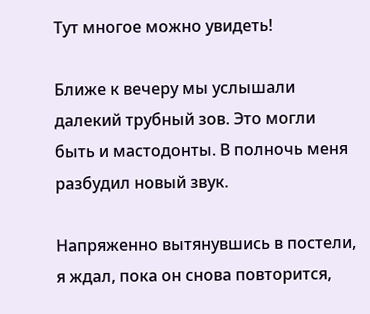Тут многое можно увидеть!

Ближе к вечеру мы услышали далекий трубный зов. Это могли быть и мастодонты. В полночь меня разбудил новый звук.

Напряженно вытянувшись в постели, я ждал, пока он снова повторится,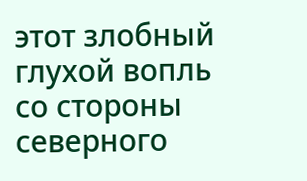этот злобный глухой вопль со стороны северного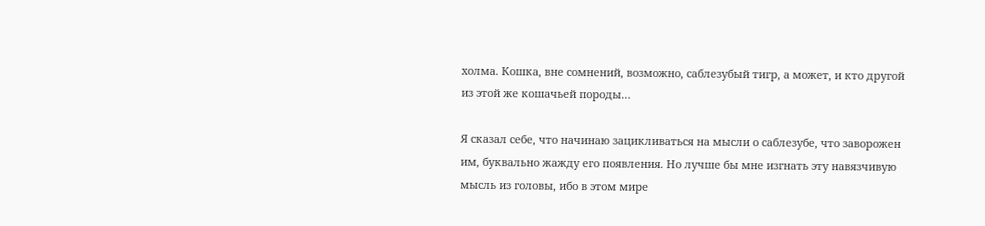холма. Кошка, вне сомнений, возможно, саблезубый тигр, а может, и кто другой из этой же кошачьей породы…

Я сказал себе, что начинаю зацикливаться на мысли о саблезубе, что заворожен им, буквально жажду его появления. Но лучше бы мне изгнать эту навязчивую мысль из головы, ибо в этом мире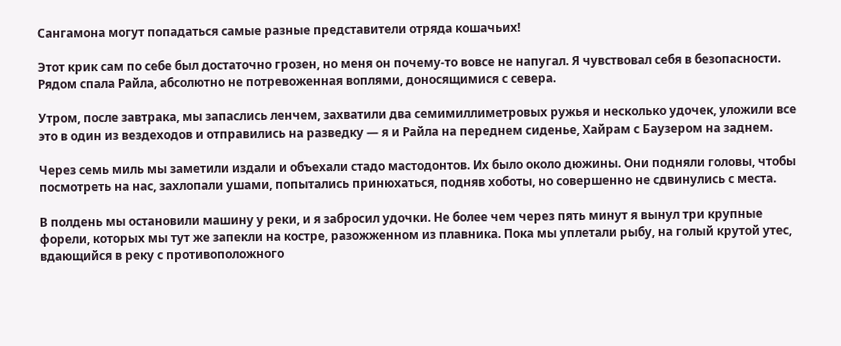Сангамона могут попадаться самые разные представители отряда кошачьих!

Этот крик сам по себе был достаточно грозен, но меня он почему-то вовсе не напугал. Я чувствовал себя в безопасности. Рядом спала Райла, абсолютно не потревоженная воплями, доносящимися с севера.

Утром, после завтрака, мы запаслись ленчем, захватили два семимиллиметровых ружья и несколько удочек, уложили все это в один из вездеходов и отправились на разведку — я и Райла на переднем сиденье, Хайрам с Баузером на заднем.

Через семь миль мы заметили издали и объехали стадо мастодонтов. Их было около дюжины. Они подняли головы, чтобы посмотреть на нас, захлопали ушами, попытались принюхаться, подняв хоботы, но совершенно не сдвинулись с места.

В полдень мы остановили машину у реки, и я забросил удочки. Не более чем через пять минут я вынул три крупные форели, которых мы тут же запекли на костре, разожженном из плавника. Пока мы уплетали рыбу, на голый крутой утес, вдающийся в реку с противоположного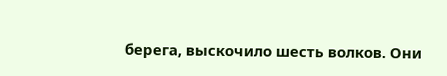берега, выскочило шесть волков. Они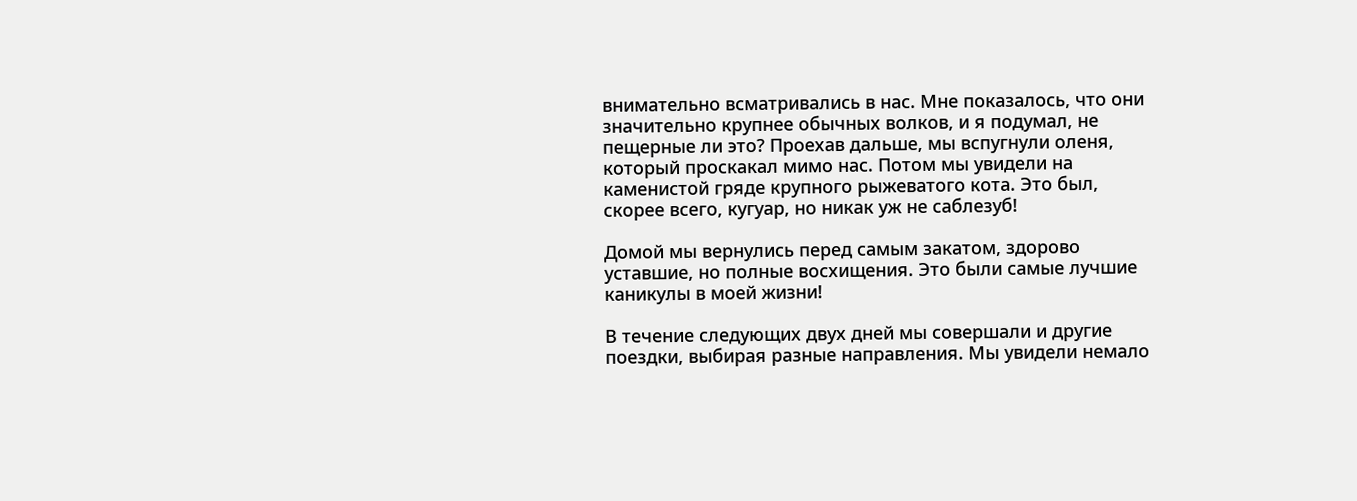внимательно всматривались в нас. Мне показалось, что они значительно крупнее обычных волков, и я подумал, не пещерные ли это? Проехав дальше, мы вспугнули оленя, который проскакал мимо нас. Потом мы увидели на каменистой гряде крупного рыжеватого кота. Это был, скорее всего, кугуар, но никак уж не саблезуб!

Домой мы вернулись перед самым закатом, здорово уставшие, но полные восхищения. Это были самые лучшие каникулы в моей жизни!

В течение следующих двух дней мы совершали и другие поездки, выбирая разные направления. Мы увидели немало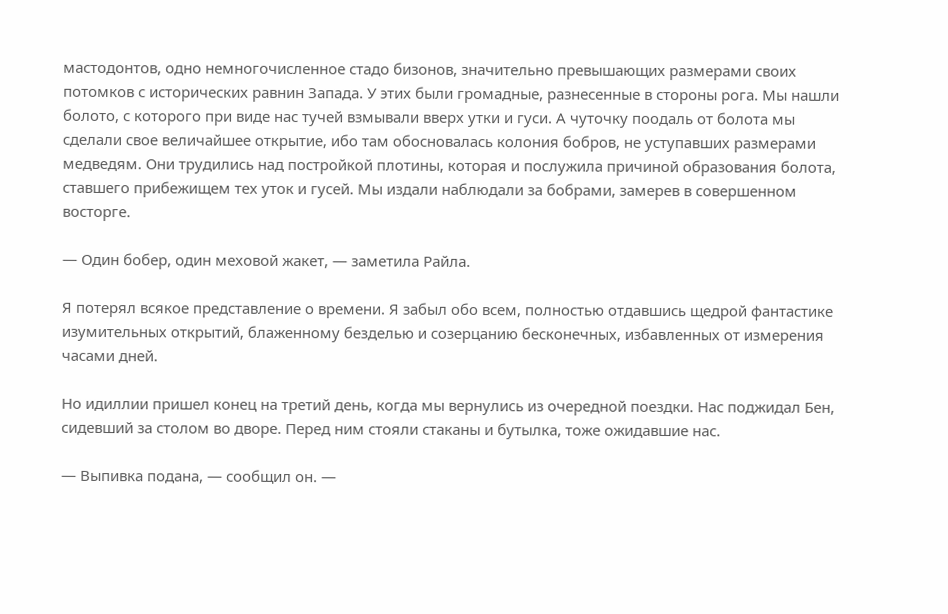мастодонтов, одно немногочисленное стадо бизонов, значительно превышающих размерами своих потомков с исторических равнин Запада. У этих были громадные, разнесенные в стороны рога. Мы нашли болото, с которого при виде нас тучей взмывали вверх утки и гуси. А чуточку поодаль от болота мы сделали свое величайшее открытие, ибо там обосновалась колония бобров, не уступавших размерами медведям. Они трудились над постройкой плотины, которая и послужила причиной образования болота, ставшего прибежищем тех уток и гусей. Мы издали наблюдали за бобрами, замерев в совершенном восторге.

— Один бобер, один меховой жакет, — заметила Райла.

Я потерял всякое представление о времени. Я забыл обо всем, полностью отдавшись щедрой фантастике изумительных открытий, блаженному безделью и созерцанию бесконечных, избавленных от измерения часами дней.

Но идиллии пришел конец на третий день, когда мы вернулись из очередной поездки. Нас поджидал Бен, сидевший за столом во дворе. Перед ним стояли стаканы и бутылка, тоже ожидавшие нас.

— Выпивка подана, — сообщил он. —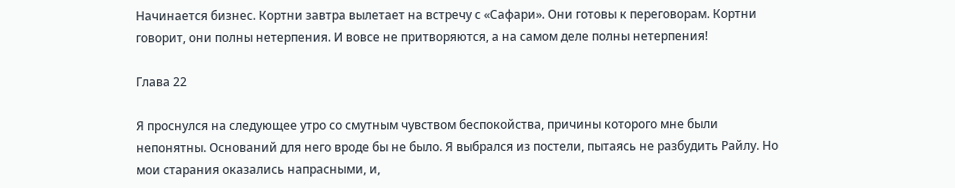Начинается бизнес. Кортни завтра вылетает на встречу с «Сафари». Они готовы к переговорам. Кортни говорит, они полны нетерпения. И вовсе не притворяются, а на самом деле полны нетерпения!

Глава 22

Я проснулся на следующее утро со смутным чувством беспокойства, причины которого мне были непонятны. Оснований для него вроде бы не было. Я выбрался из постели, пытаясь не разбудить Райлу. Но мои старания оказались напрасными, и,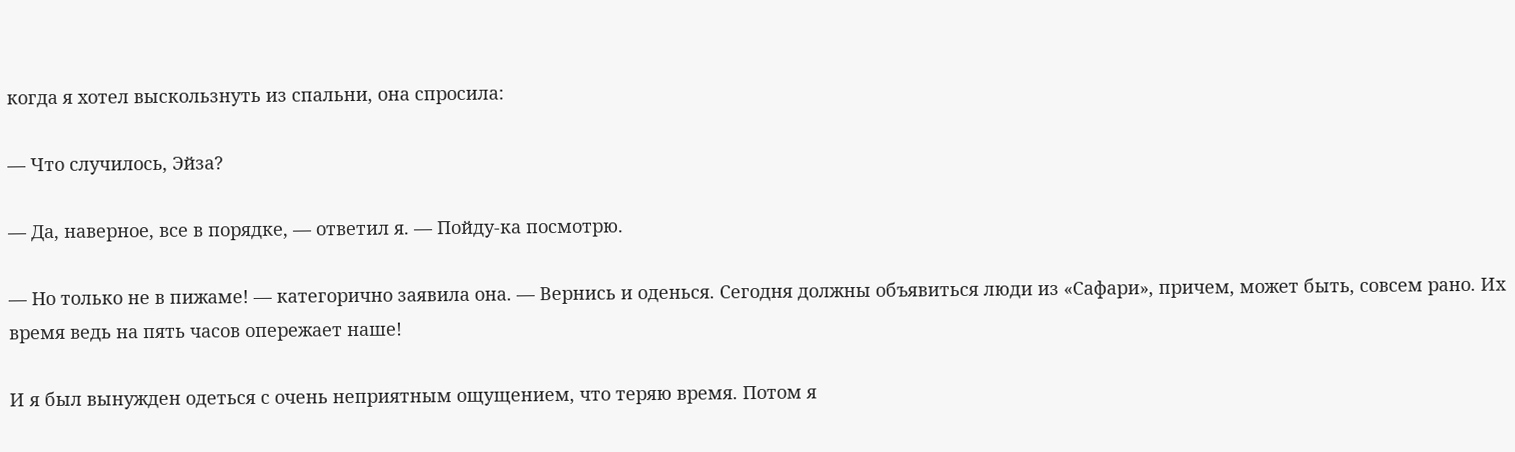когда я хотел выскользнуть из спальни, она спросила:

— Что случилось, Эйза?

— Да, наверное, все в порядке, — ответил я. — Пойду-ка посмотрю.

— Но только не в пижаме! — категорично заявила она. — Вернись и оденься. Сегодня должны объявиться люди из «Сафари», причем, может быть, совсем рано. Их время ведь на пять часов опережает наше!

И я был вынужден одеться с очень неприятным ощущением, что теряю время. Потом я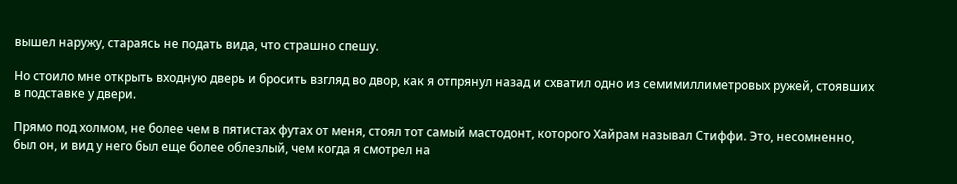вышел наружу, стараясь не подать вида, что страшно спешу.

Но стоило мне открыть входную дверь и бросить взгляд во двор, как я отпрянул назад и схватил одно из семимиллиметровых ружей, стоявших в подставке у двери.

Прямо под холмом, не более чем в пятистах футах от меня, стоял тот самый мастодонт, которого Хайрам называл Стиффи. Это, несомненно, был он, и вид у него был еще более облезлый, чем когда я смотрел на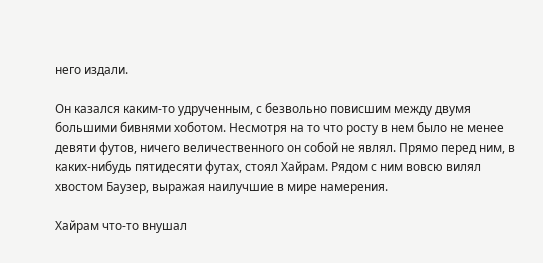него издали.

Он казался каким-то удрученным, с безвольно повисшим между двумя большими бивнями хоботом. Несмотря на то что росту в нем было не менее девяти футов, ничего величественного он собой не являл. Прямо перед ним, в каких-нибудь пятидесяти футах, стоял Хайрам. Рядом с ним вовсю вилял хвостом Баузер, выражая наилучшие в мире намерения.

Хайрам что-то внушал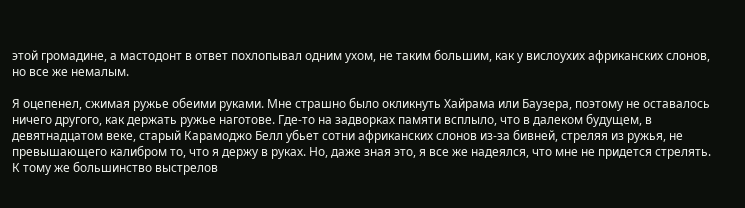этой громадине, а мастодонт в ответ похлопывал одним ухом, не таким большим, как у вислоухих африканских слонов, но все же немалым.

Я оцепенел, сжимая ружье обеими руками. Мне страшно было окликнуть Хайрама или Баузера, поэтому не оставалось ничего другого, как держать ружье наготове. Где-то на задворках памяти всплыло, что в далеком будущем, в девятнадцатом веке, старый Карамоджо Белл убьет сотни африканских слонов из-за бивней, стреляя из ружья, не превышающего калибром то, что я держу в руках. Но, даже зная это, я все же надеялся, что мне не придется стрелять. К тому же большинство выстрелов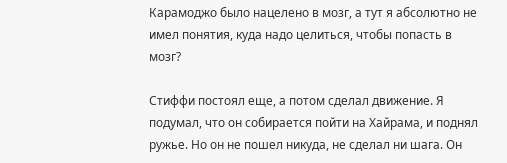Карамоджо было нацелено в мозг, а тут я абсолютно не имел понятия, куда надо целиться, чтобы попасть в мозг?

Стиффи постоял еще, а потом сделал движение. Я подумал, что он собирается пойти на Хайрама, и поднял ружье. Но он не пошел никуда, не сделал ни шага. Он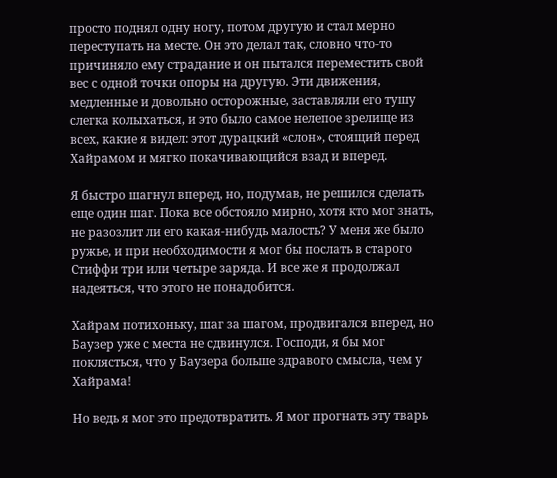просто поднял одну ногу, потом другую и стал мерно переступать на месте. Он это делал так, словно что-то причиняло ему страдание и он пытался переместить свой вес с одной точки опоры на другую. Эти движения, медленные и довольно осторожные, заставляли его тушу слегка колыхаться, и это было самое нелепое зрелище из всех, какие я видел: этот дурацкий «слон», стоящий перед Хайрамом и мягко покачивающийся взад и вперед.

Я быстро шагнул вперед, но, подумав, не решился сделать еще один шаг. Пока все обстояло мирно, хотя кто мог знать, не разозлит ли его какая-нибудь малость? У меня же было ружье, и при необходимости я мог бы послать в старого Стиффи три или четыре заряда. И все же я продолжал надеяться, что этого не понадобится.

Хайрам потихоньку, шаг за шагом, продвигался вперед, но Баузер уже с места не сдвинулся. Господи, я бы мог поклясться, что у Баузера больше здравого смысла, чем у Хайрама!

Но ведь я мог это предотвратить. Я мог прогнать эту тварь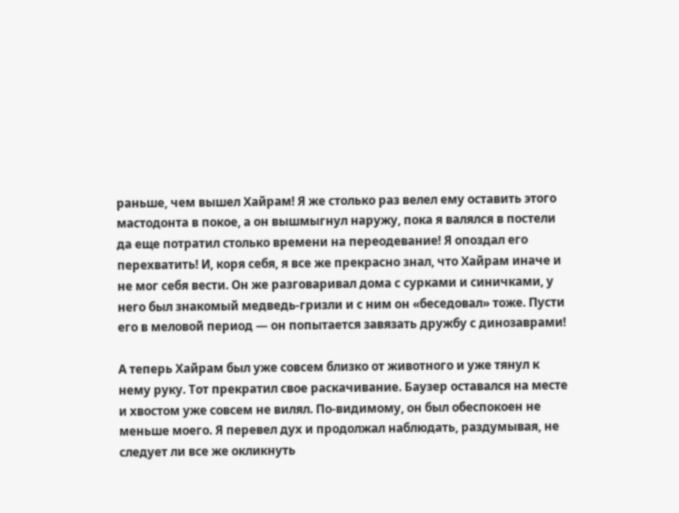раньше, чем вышел Хайрам! Я же столько раз велел ему оставить этого мастодонта в покое, а он вышмыгнул наружу, пока я валялся в постели да еще потратил столько времени на переодевание! Я опоздал его перехватить! И, коря себя, я все же прекрасно знал, что Хайрам иначе и не мог себя вести. Он же разговаривал дома с сурками и синичками, у него был знакомый медведь-гризли и с ним он «беседовал» тоже. Пусти его в меловой период — он попытается завязать дружбу с динозаврами!

А теперь Хайрам был уже совсем близко от животного и уже тянул к нему руку. Тот прекратил свое раскачивание. Баузер оставался на месте и хвостом уже совсем не вилял. По-видимому, он был обеспокоен не меньше моего. Я перевел дух и продолжал наблюдать, раздумывая, не следует ли все же окликнуть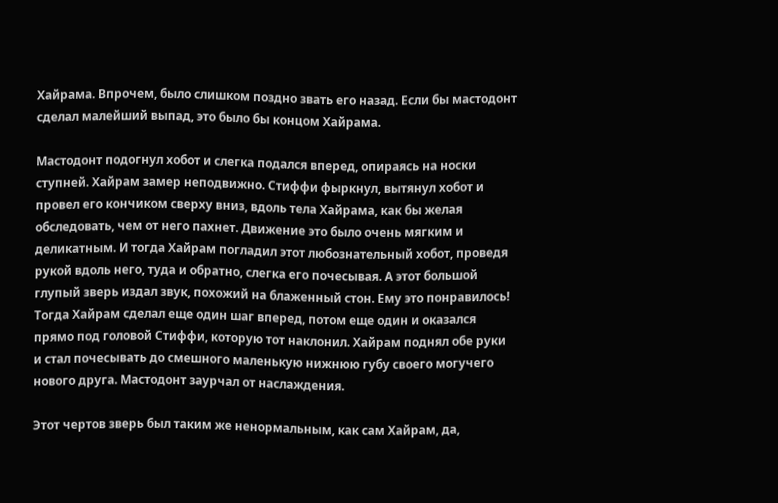Хайрама. Впрочем, было слишком поздно звать его назад. Если бы мастодонт сделал малейший выпад, это было бы концом Хайрама.

Мастодонт подогнул хобот и слегка подался вперед, опираясь на носки ступней. Хайрам замер неподвижно. Стиффи фыркнул, вытянул хобот и провел его кончиком сверху вниз, вдоль тела Хайрама, как бы желая обследовать, чем от него пахнет. Движение это было очень мягким и деликатным. И тогда Хайрам погладил этот любознательный хобот, проведя рукой вдоль него, туда и обратно, слегка его почесывая. А этот большой глупый зверь издал звук, похожий на блаженный стон. Ему это понравилось! Тогда Хайрам сделал еще один шаг вперед, потом еще один и оказался прямо под головой Стиффи, которую тот наклонил. Хайрам поднял обе руки и стал почесывать до смешного маленькую нижнюю губу своего могучего нового друга. Мастодонт заурчал от наслаждения.

Этот чертов зверь был таким же ненормальным, как сам Хайрам, да,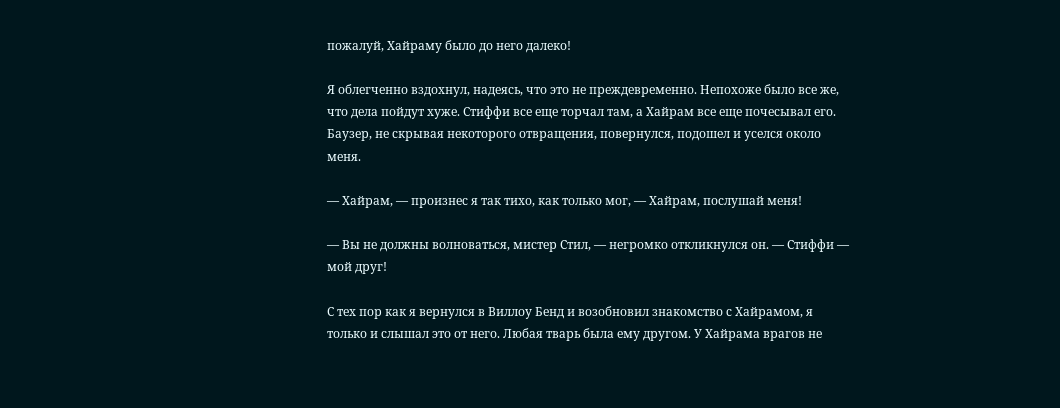пожалуй, Хайраму было до него далеко!

Я облегченно вздохнул, надеясь, что это не преждевременно. Непохоже было все же, что дела пойдут хуже. Стиффи все еще торчал там, а Хайрам все еще почесывал его. Баузер, не скрывая некоторого отвращения, повернулся, подошел и уселся около меня.

— Хайрам, — произнес я так тихо, как только мог, — Хайрам, послушай меня!

— Вы не должны волноваться, мистер Стил, — негромко откликнулся он. — Стиффи — мой друг!

С тех пор как я вернулся в Виллоу Бенд и возобновил знакомство с Хайрамом, я только и слышал это от него. Любая тварь была ему другом. У Хайрама врагов не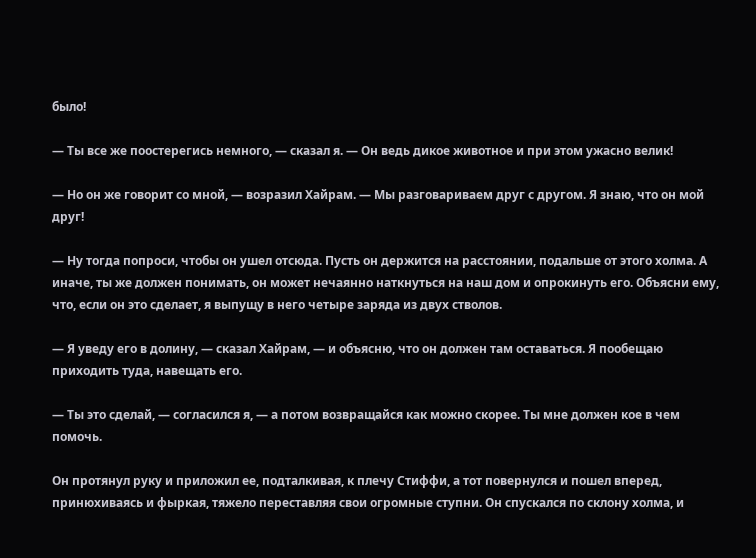было!

— Ты все же поостерегись немного, — сказал я. — Он ведь дикое животное и при этом ужасно велик!

— Но он же говорит со мной, — возразил Хайрам. — Мы разговариваем друг с другом. Я знаю, что он мой друг!

— Ну тогда попроси, чтобы он ушел отсюда. Пусть он держится на расстоянии, подальше от этого холма. А иначе, ты же должен понимать, он может нечаянно наткнуться на наш дом и опрокинуть его. Объясни ему, что, если он это сделает, я выпущу в него четыре заряда из двух стволов.

— Я уведу его в долину, — сказал Хайрам, — и объясню, что он должен там оставаться. Я пообещаю приходить туда, навещать его.

— Ты это сделай, — согласился я, — а потом возвращайся как можно скорее. Ты мне должен кое в чем помочь.

Он протянул руку и приложил ее, подталкивая, к плечу Стиффи, а тот повернулся и пошел вперед, принюхиваясь и фыркая, тяжело переставляя свои огромные ступни. Он спускался по склону холма, и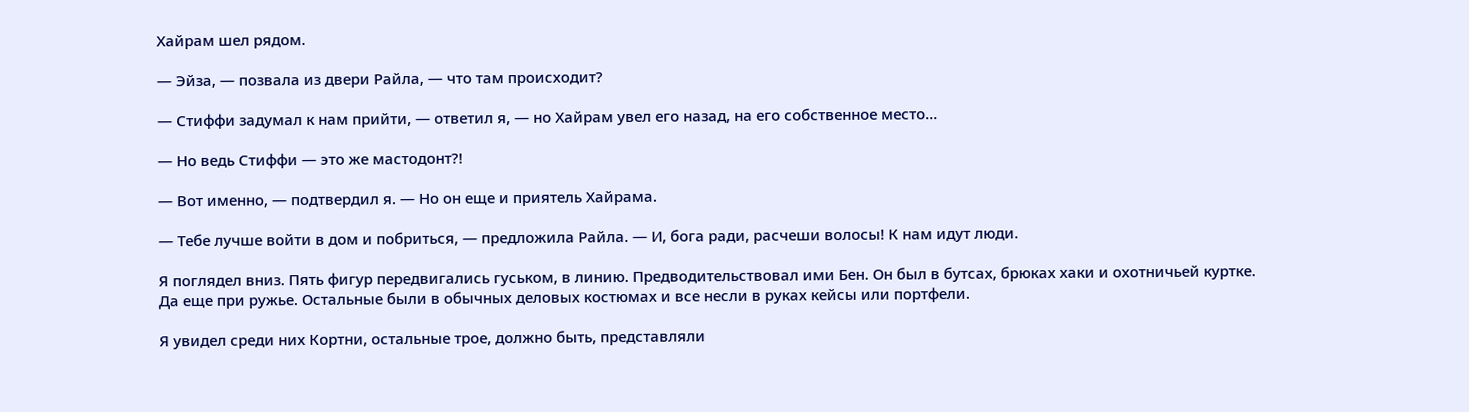Хайрам шел рядом.

— Эйза, — позвала из двери Райла, — что там происходит?

— Стиффи задумал к нам прийти, — ответил я, — но Хайрам увел его назад, на его собственное место…

— Но ведь Стиффи — это же мастодонт?!

— Вот именно, — подтвердил я. — Но он еще и приятель Хайрама.

— Тебе лучше войти в дом и побриться, — предложила Райла. — И, бога ради, расчеши волосы! К нам идут люди.

Я поглядел вниз. Пять фигур передвигались гуськом, в линию. Предводительствовал ими Бен. Он был в бутсах, брюках хаки и охотничьей куртке. Да еще при ружье. Остальные были в обычных деловых костюмах и все несли в руках кейсы или портфели.

Я увидел среди них Кортни, остальные трое, должно быть, представляли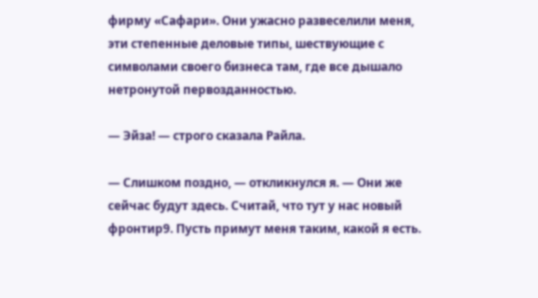фирму «Сафари». Они ужасно развеселили меня, эти степенные деловые типы, шествующие с символами своего бизнеса там, где все дышало нетронутой первозданностью.

— Эйза! — строго сказала Райла.

— Слишком поздно, — откликнулся я. — Они же сейчас будут здесь. Считай, что тут у нас новый фронтир9. Пусть примут меня таким, какой я есть.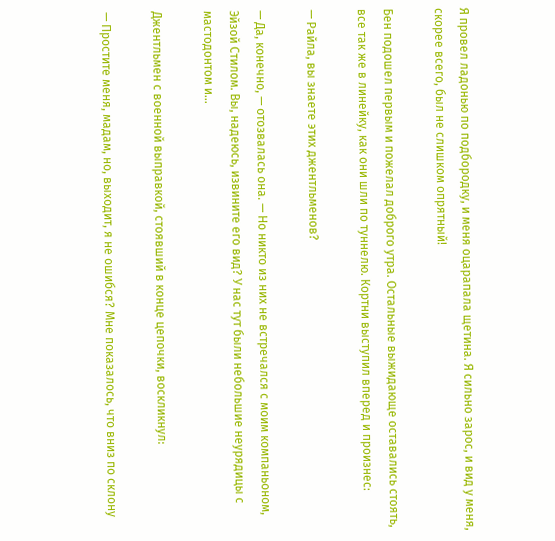Я провел ладонью по подбородку, и меня оцарапала щетина. Я сильно зарос, и вид у меня, скорее всего, был не слишком опрятный!

Бен подошел первым и пожелал доброго утра. Остальные выжидающе оставались стоять, все так же в линейку, как они шли по туннелю. Кортни выступил вперед и произнес:

— Райла, вы знаете этих джентльменов?

— Да, конечно, — отозвалась она. — Но никто из них не встречался с моим компаньоном, Эйзой Стилом. Вы, надеюсь, извините его вид? У нас тут были небольшие неурядицы с мастодонтом и…

Джентльмен с военной выправкой, стоявший в конце цепочки, воскликнул:

— Простите меня, мадам, но, выходит, я не ошибся? Мне показалось, что вниз по склону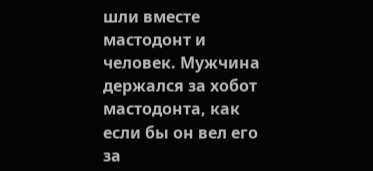шли вместе мастодонт и человек. Мужчина держался за хобот мастодонта, как если бы он вел его за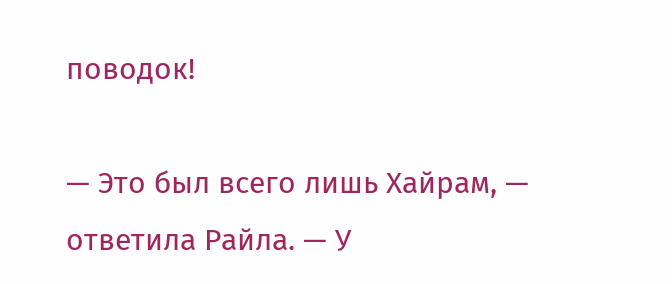поводок!

— Это был всего лишь Хайрам, — ответила Райла. — У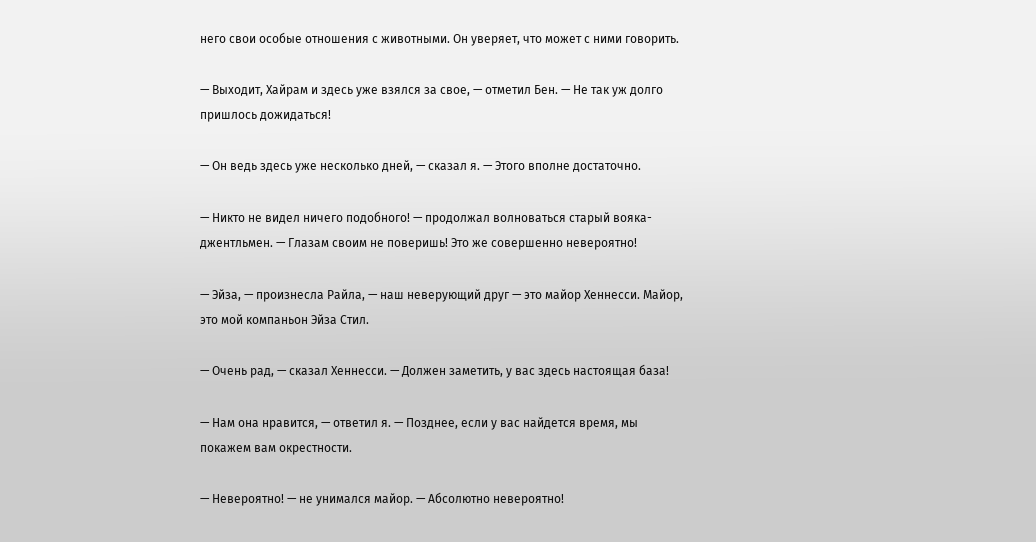него свои особые отношения с животными. Он уверяет, что может с ними говорить.

— Выходит, Хайрам и здесь уже взялся за свое, — отметил Бен. — Не так уж долго пришлось дожидаться!

— Он ведь здесь уже несколько дней, — сказал я. — Этого вполне достаточно.

— Никто не видел ничего подобного! — продолжал волноваться старый вояка-джентльмен. — Глазам своим не поверишь! Это же совершенно невероятно!

— Эйза, — произнесла Райла, — наш неверующий друг — это майор Хеннесси. Майор, это мой компаньон Эйза Стил.

— Очень рад, — сказал Хеннесси. — Должен заметить, у вас здесь настоящая база!

— Нам она нравится, — ответил я. — Позднее, если у вас найдется время, мы покажем вам окрестности.

— Невероятно! — не унимался майор. — Абсолютно невероятно!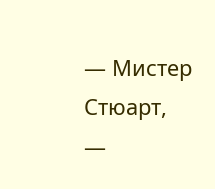— Мистер Стюарт, —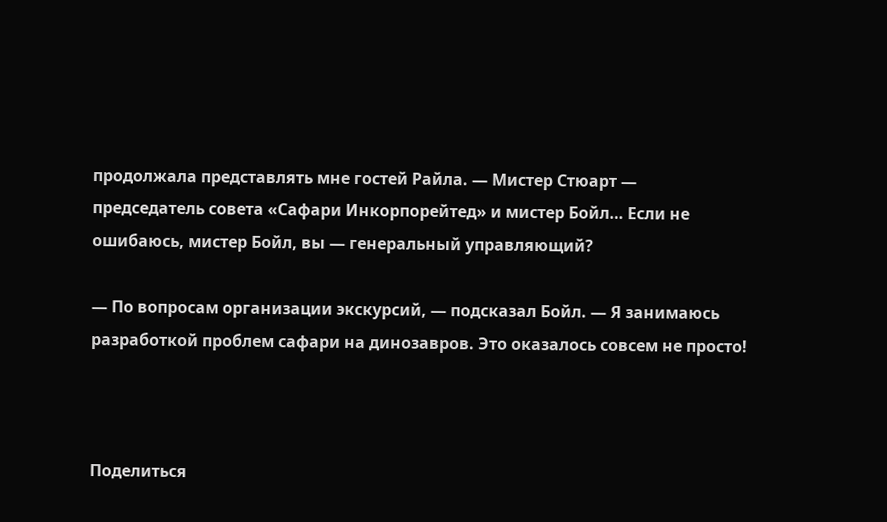продолжала представлять мне гостей Райла. — Мистер Стюарт — председатель совета «Сафари Инкорпорейтед» и мистер Бойл… Если не ошибаюсь, мистер Бойл, вы — генеральный управляющий?

— По вопросам организации экскурсий, — подсказал Бойл. — Я занимаюсь разработкой проблем сафари на динозавров. Это оказалось совсем не просто!



Поделиться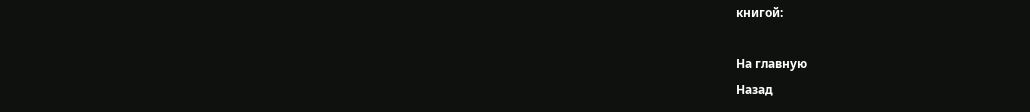книгой:

На главную
Назад